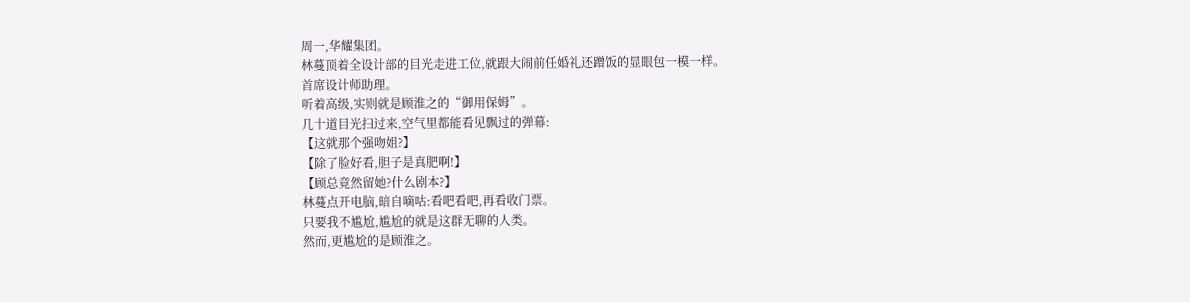周一,华耀集团。
林蔓顶着全设计部的目光走进工位,就跟大闹前任婚礼还蹭饭的显眼包一模一样。
首席设计师助理。
听着高级,实则就是顾淮之的“御用保姆”。
几十道目光扫过来,空气里都能看见飘过的弹幕:
【这就那个强吻姐?】
【除了脸好看,胆子是真肥啊!】
【顾总竟然留她?什么剧本?】
林蔓点开电脑,暗自嘀咕:看吧看吧,再看收门票。
只要我不尴尬,尴尬的就是这群无聊的人类。
然而,更尴尬的是顾淮之。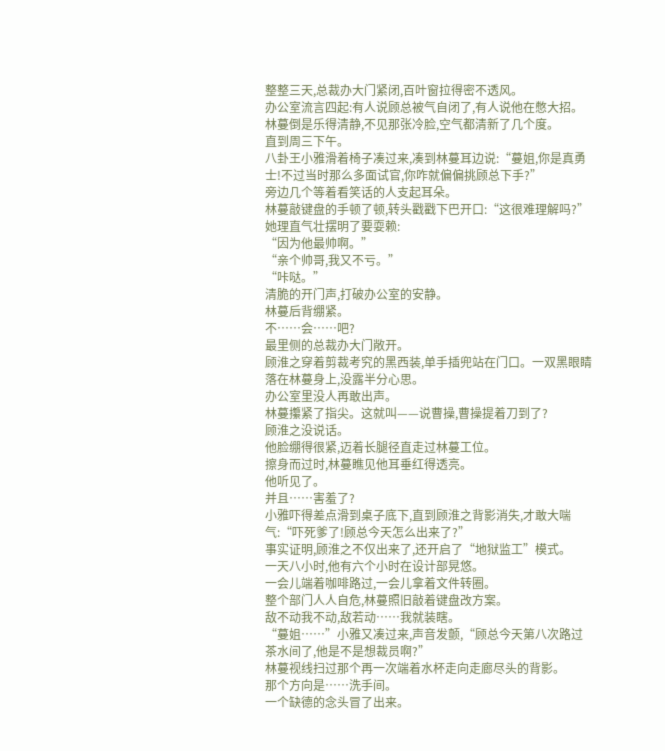整整三天,总裁办大门紧闭,百叶窗拉得密不透风。
办公室流言四起:有人说顾总被气自闭了,有人说他在憋大招。
林蔓倒是乐得清静,不见那张冷脸,空气都清新了几个度。
直到周三下午。
八卦王小雅滑着椅子凑过来,凑到林蔓耳边说:“蔓姐,你是真勇士!不过当时那么多面试官,你咋就偏偏挑顾总下手?”
旁边几个等着看笑话的人支起耳朵。
林蔓敲键盘的手顿了顿,转头戳戳下巴开口:“这很难理解吗?”
她理直气壮摆明了要耍赖:
“因为他最帅啊。”
“亲个帅哥,我又不亏。”
“咔哒。”
清脆的开门声,打破办公室的安静。
林蔓后背绷紧。
不……会……吧?
最里侧的总裁办大门敞开。
顾淮之穿着剪裁考究的黑西装,单手插兜站在门口。一双黑眼睛落在林蔓身上,没露半分心思。
办公室里没人再敢出声。
林蔓攥紧了指尖。这就叫——说曹操,曹操提着刀到了?
顾淮之没说话。
他脸绷得很紧,迈着长腿径直走过林蔓工位。
擦身而过时,林蔓瞧见他耳垂红得透亮。
他听见了。
并且……害羞了?
小雅吓得差点滑到桌子底下,直到顾淮之背影消失,才敢大喘气:“吓死爹了!顾总今天怎么出来了?”
事实证明,顾淮之不仅出来了,还开启了“地狱监工”模式。
一天八小时,他有六个小时在设计部晃悠。
一会儿端着咖啡路过,一会儿拿着文件转圈。
整个部门人人自危,林蔓照旧敲着键盘改方案。
敌不动我不动,敌若动……我就装瞎。
“蔓姐……”小雅又凑过来,声音发颤,“顾总今天第八次路过茶水间了,他是不是想裁员啊?”
林蔓视线扫过那个再一次端着水杯走向走廊尽头的背影。
那个方向是……洗手间。
一个缺德的念头冒了出来。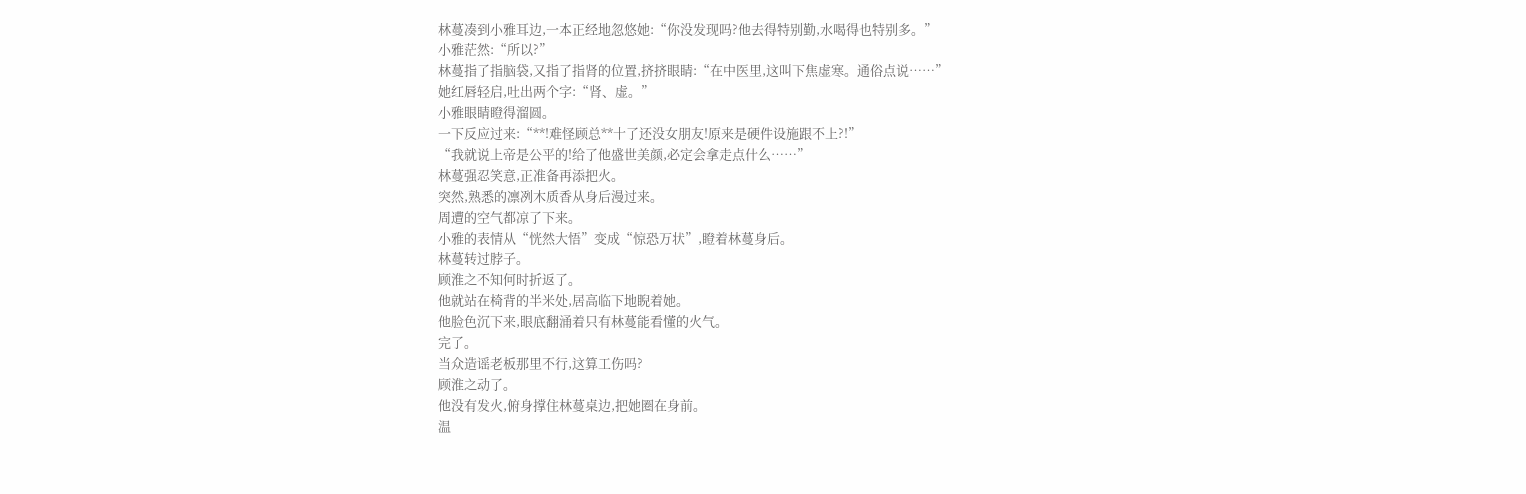林蔓凑到小雅耳边,一本正经地忽悠她:“你没发现吗?他去得特别勤,水喝得也特别多。”
小雅茫然:“所以?”
林蔓指了指脑袋,又指了指肾的位置,挤挤眼睛:“在中医里,这叫下焦虚寒。通俗点说……”
她红唇轻启,吐出两个字:“肾、虚。”
小雅眼睛瞪得溜圆。
一下反应过来:“**!难怪顾总**十了还没女朋友!原来是硬件设施跟不上?!”
“我就说上帝是公平的!给了他盛世美颜,必定会拿走点什么……”
林蔓强忍笑意,正准备再添把火。
突然,熟悉的凛冽木质香从身后漫过来。
周遭的空气都凉了下来。
小雅的表情从“恍然大悟”变成“惊恐万状”,瞪着林蔓身后。
林蔓转过脖子。
顾淮之不知何时折返了。
他就站在椅背的半米处,居高临下地睨着她。
他脸色沉下来,眼底翻涌着只有林蔓能看懂的火气。
完了。
当众造谣老板那里不行,这算工伤吗?
顾淮之动了。
他没有发火,俯身撑住林蔓桌边,把她圈在身前。
温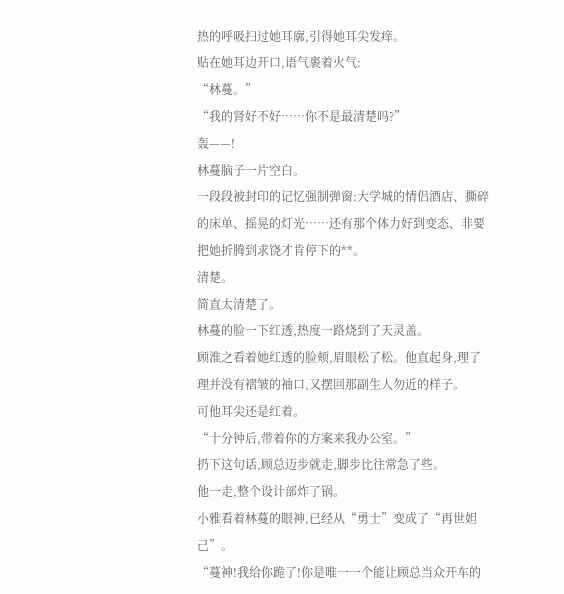热的呼吸扫过她耳廓,引得她耳尖发痒。
贴在她耳边开口,语气裹着火气:
“林蔓。”
“我的肾好不好……你不是最清楚吗?”
轰——!
林蔓脑子一片空白。
一段段被封印的记忆强制弹窗:大学城的情侣酒店、撕碎的床单、摇晃的灯光……还有那个体力好到变态、非要把她折腾到求饶才肯停下的**。
清楚。
简直太清楚了。
林蔓的脸一下红透,热度一路烧到了天灵盖。
顾淮之看着她红透的脸颊,眉眼松了松。他直起身,理了理并没有褶皱的袖口,又摆回那副生人勿近的样子。
可他耳尖还是红着。
“十分钟后,带着你的方案来我办公室。”
扔下这句话,顾总迈步就走,脚步比往常急了些。
他一走,整个设计部炸了锅。
小雅看着林蔓的眼神,已经从“勇士”变成了“再世妲己”。
“蔓神!我给你跪了!你是唯一一个能让顾总当众开车的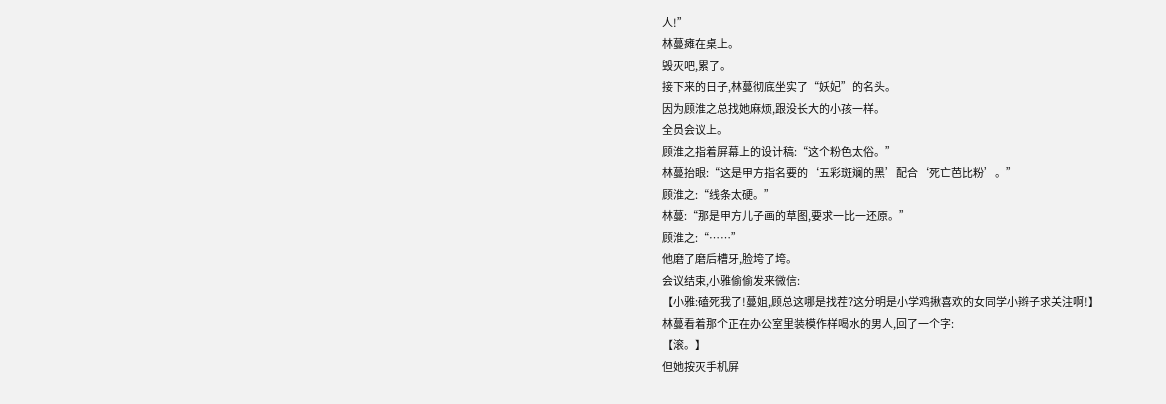人!”
林蔓瘫在桌上。
毁灭吧,累了。
接下来的日子,林蔓彻底坐实了“妖妃”的名头。
因为顾淮之总找她麻烦,跟没长大的小孩一样。
全员会议上。
顾淮之指着屏幕上的设计稿:“这个粉色太俗。”
林蔓抬眼:“这是甲方指名要的‘五彩斑斓的黑’配合‘死亡芭比粉’。”
顾淮之:“线条太硬。”
林蔓:“那是甲方儿子画的草图,要求一比一还原。”
顾淮之:“……”
他磨了磨后槽牙,脸垮了垮。
会议结束,小雅偷偷发来微信:
【小雅:磕死我了!蔓姐,顾总这哪是找茬?这分明是小学鸡揪喜欢的女同学小辫子求关注啊!】
林蔓看着那个正在办公室里装模作样喝水的男人,回了一个字:
【滚。】
但她按灭手机屏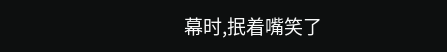幕时,抿着嘴笑了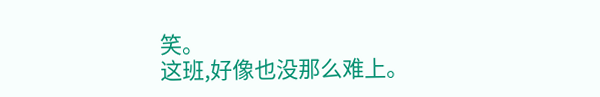笑。
这班,好像也没那么难上。